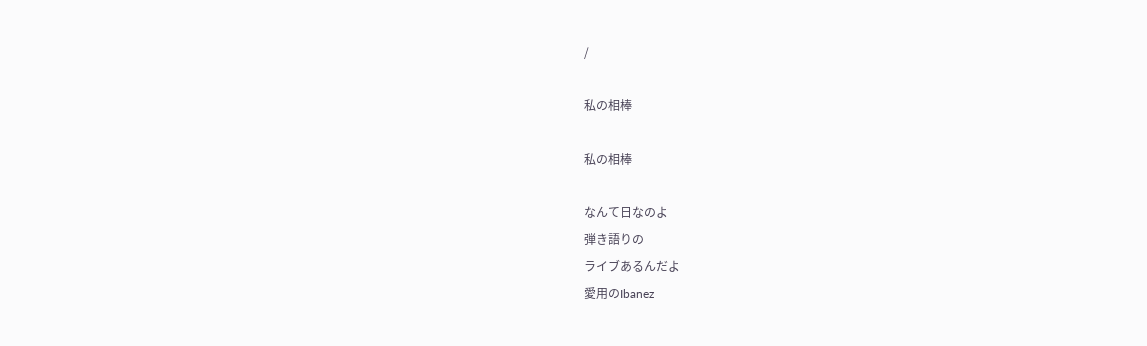/

私の相棒

私の相棒

なんて日なのよ
弾き語りの
ライブあるんだよ
愛用のIbanez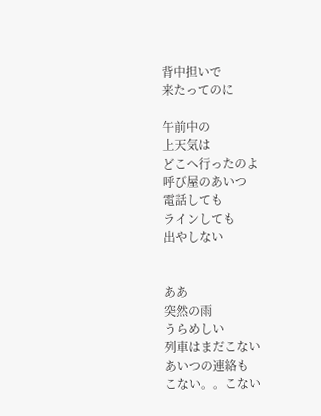背中担いで
来たってのに

午前中の
上天気は
どこへ行ったのよ
呼び屋のあいつ
電話しても
ラインしても
出やしない


ああ
突然の雨
うらめしい
列車はまだこない
あいつの連絡も
こない。。こない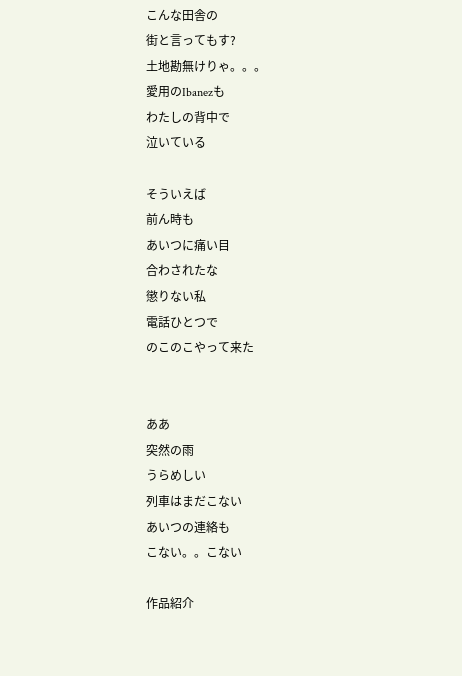こんな田舎の
街と言ってもす?
土地勘無けりゃ。。。
愛用のIbanezも
わたしの背中で
泣いている

そういえば
前ん時も
あいつに痛い目
合わされたな
懲りない私
電話ひとつで
のこのこやって来た


ああ
突然の雨
うらめしい
列車はまだこない
あいつの連絡も
こない。。こない

作品紹介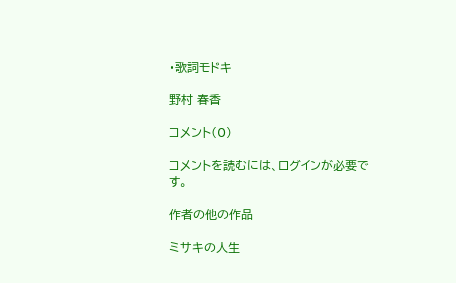・歌詞モドキ

野村 春香

コメント(0)

コメントを読むには、ログインが必要です。

作者の他の作品

ミサキの人生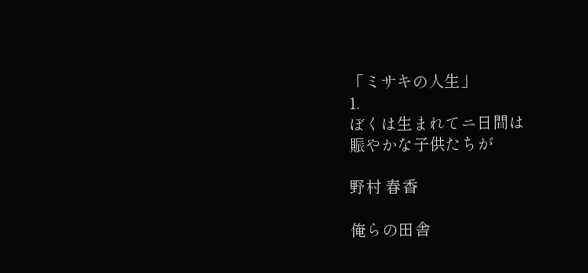「ミサキの人生」
1.
ぼくは生まれてニ日間は
賑やかな子供たちが

野村 春香

俺らの田舎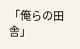「俺らの田舎」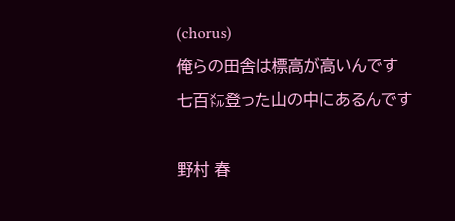(chorus)
俺らの田舎は標高が高いんです
七百㍍登った山の中にあるんです

野村 春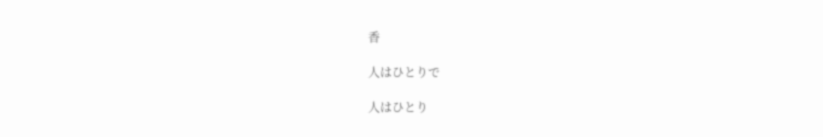香

人はひとりで

人はひとり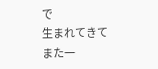で
生まれてきて
また一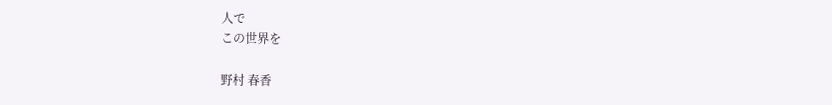人で
この世界を

野村 春香